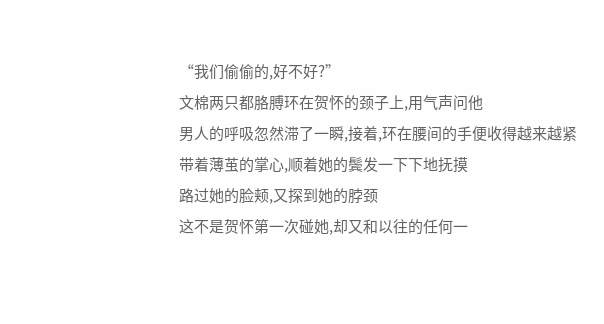“我们偷偷的,好不好?”
文棉两只都胳膊环在贺怀的颈子上,用气声问他
男人的呼吸忽然滞了一瞬,接着,环在腰间的手便收得越来越紧
带着薄茧的掌心,顺着她的鬓发一下下地抚摸
路过她的脸颊,又探到她的脖颈
这不是贺怀第一次碰她,却又和以往的任何一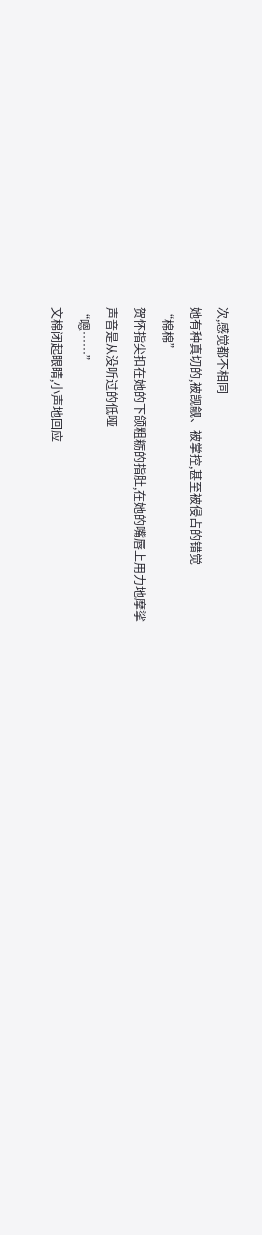次,感觉都不相同
她有种真切的,被觊觎、被掌控,甚至被侵占的错觉
“棉棉”
贺怀指尖扣在她的下颌粗粝的指肚,在她的嘴唇上用力地摩挲
声音是从没听过的低哑
“嗯……”
文棉闭起眼睛,小声地回应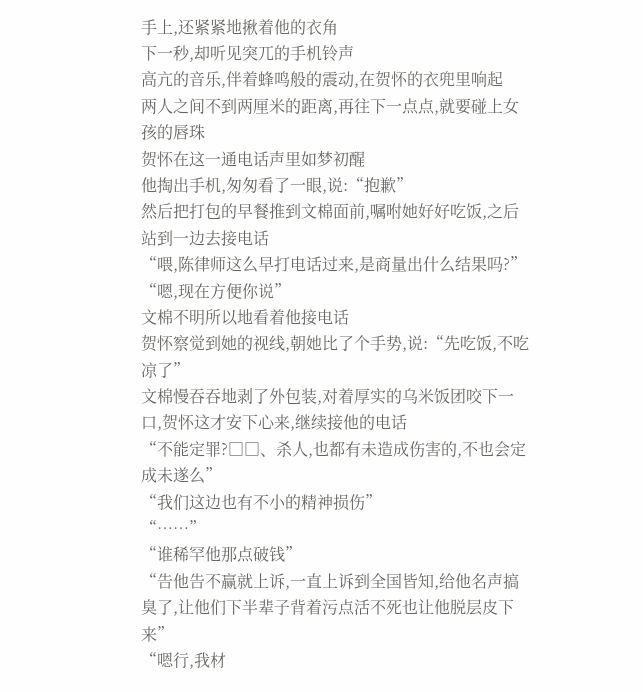手上,还紧紧地揪着他的衣角
下一秒,却听见突兀的手机铃声
高亢的音乐,伴着蜂鸣般的震动,在贺怀的衣兜里响起
两人之间不到两厘米的距离,再往下一点点,就要碰上女孩的唇珠
贺怀在这一通电话声里如梦初醒
他掏出手机,匆匆看了一眼,说:“抱歉”
然后把打包的早餐推到文棉面前,嘱咐她好好吃饭,之后站到一边去接电话
“喂,陈律师这么早打电话过来,是商量出什么结果吗?”
“嗯,现在方便你说”
文棉不明所以地看着他接电话
贺怀察觉到她的视线,朝她比了个手势,说:“先吃饭,不吃凉了”
文棉慢吞吞地剥了外包装,对着厚实的乌米饭团咬下一口,贺怀这才安下心来,继续接他的电话
“不能定罪?□□、杀人,也都有未造成伤害的,不也会定成未遂么”
“我们这边也有不小的精神损伤”
“……”
“谁稀罕他那点破钱”
“告他告不赢就上诉,一直上诉到全国皆知,给他名声搞臭了,让他们下半辈子背着污点活不死也让他脱层皮下来”
“嗯行,我材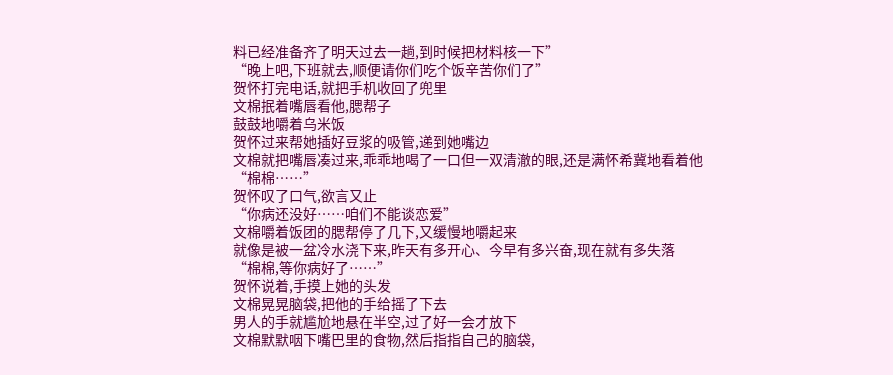料已经准备齐了明天过去一趟,到时候把材料核一下”
“晚上吧,下班就去,顺便请你们吃个饭辛苦你们了”
贺怀打完电话,就把手机收回了兜里
文棉抿着嘴唇看他,腮帮子
鼓鼓地嚼着乌米饭
贺怀过来帮她插好豆浆的吸管,递到她嘴边
文棉就把嘴唇凑过来,乖乖地喝了一口但一双清澈的眼,还是满怀希冀地看着他
“棉棉……”
贺怀叹了口气,欲言又止
“你病还没好……咱们不能谈恋爱”
文棉嚼着饭团的腮帮停了几下,又缓慢地嚼起来
就像是被一盆冷水浇下来,昨天有多开心、今早有多兴奋,现在就有多失落
“棉棉,等你病好了……”
贺怀说着,手摸上她的头发
文棉晃晃脑袋,把他的手给摇了下去
男人的手就尴尬地悬在半空,过了好一会才放下
文棉默默咽下嘴巴里的食物,然后指指自己的脑袋,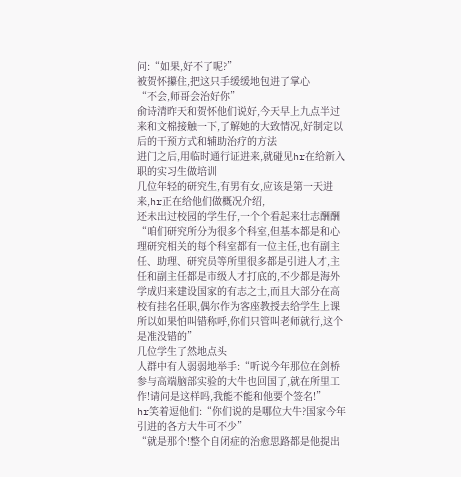问:“如果,好不了呢?”
被贺怀攥住,把这只手缓缓地包进了掌心
“不会,师哥会治好你”
俞诗清昨天和贺怀他们说好,今天早上九点半过来和文棉接触一下,了解她的大致情况,好制定以后的干预方式和辅助治疗的方法
进门之后,用临时通行证进来,就碰见hr在给新入职的实习生做培训
几位年轻的研究生,有男有女,应该是第一天进来,hr正在给他们做概况介绍,
还未出过校园的学生仔,一个个看起来壮志酬酬
“咱们研究所分为很多个科室,但基本都是和心理研究相关的每个科室都有一位主任,也有副主任、助理、研究员等所里很多都是引进人才,主任和副主任都是市级人才打底的,不少都是海外学成归来建设国家的有志之士,而且大部分在高校有挂名任职,偶尔作为客座教授去给学生上课所以如果怕叫错称呼,你们只管叫老师就行,这个是准没错的”
几位学生了然地点头
人群中有人弱弱地举手:“听说今年那位在剑桥参与高端脑部实验的大牛也回国了,就在所里工作!请问是这样吗,我能不能和他要个签名!”
hr笑着逗他们:“你们说的是哪位大牛?国家今年引进的各方大牛可不少”
“就是那个!整个自闭症的治愈思路都是他提出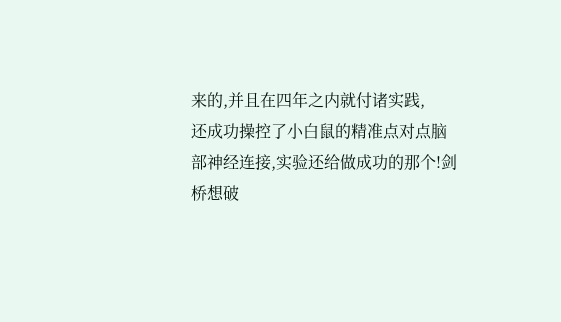来的,并且在四年之内就付诸实践,
还成功操控了小白鼠的精准点对点脑部神经连接,实验还给做成功的那个!剑桥想破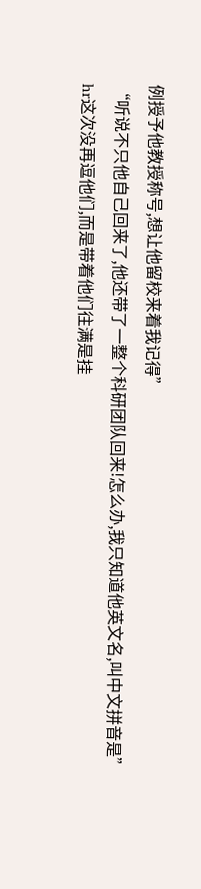例授予他教授称号,想让他留校来着我记得”
“听说不只他自己回来了,他还带了一整个科研团队回来!怎么办,我只知道他英文名,叫中文拼音是”
hr这次没再逗他们,而是带着他们往满是挂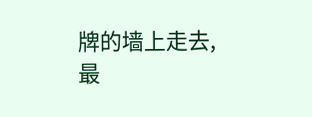牌的墙上走去,最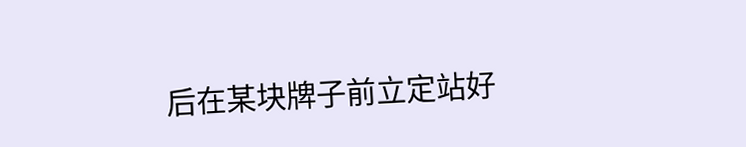后在某块牌子前立定站好